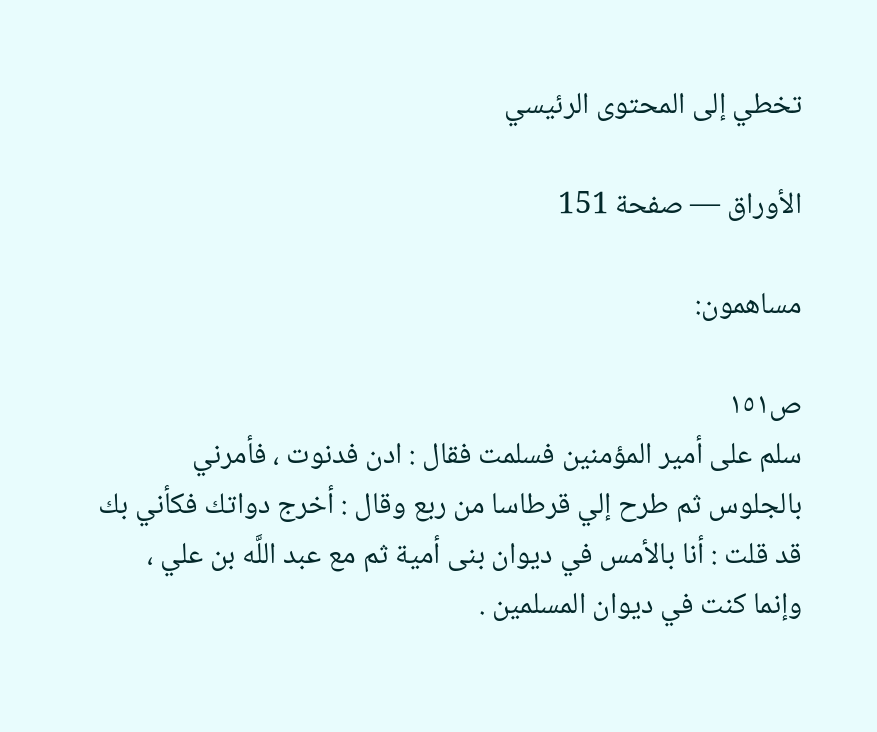تخطي إلى المحتوى الرئيسي

الأوراق — صفحة 151

مساهمون:

ص١٥١
سلم على أمير المؤمنين فسلمت فقال : ادن فدنوت ، فأمرني بالجلوس ثم طرح إلي قرطاسا من ربع وقال : أخرج دواتك فكأني بك قد قلت : أنا بالأمس في ديوان بنى أمية ثم مع عبد اللَّه بن علي ، وإنما كنت في ديوان المسلمين .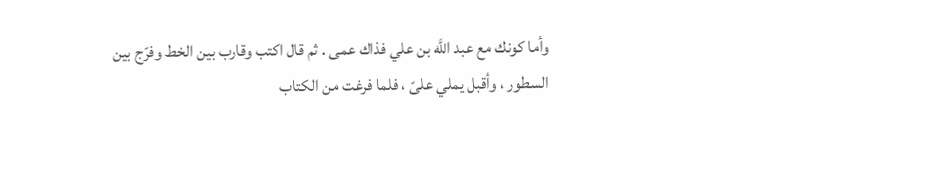وأما كونك مع عبد اللَّه بن علي فذاك عمى . ثم قال اكتب وقارب بين الخط وفرّج بين السطور ، وأقبل يملي علىّ ، فلما فرغت من الكتاب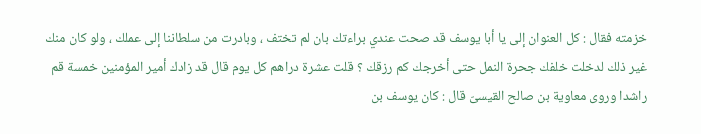خزمته فقال : كل العنوان إلى يا أبا يوسف قد صحت عندي براءتك بان لم تختف ، وبادرت من سلطاننا إلى عملك ، ولو كان منك غير ذلك لدخلت خلفك جحرة النمل حتى أخرجك كم رزقك ؟ قلت عشرة دراهم كل يوم قال قد زادك أمير المؤمنين خمسة قم راشدا وروى معاوية بن صالح القيسىّ قال : كان يوسف بن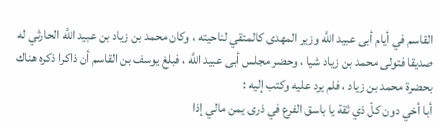القاسم في أيام أبى عبيد اللَّه وزير المهدى كالمتقي لناحيته ، وكان محمد بن زياد بن عبيد اللَّه الحارثي له صديقا فتولى محمد بن زياد شيا ، وحضر مجلس أبى عبيد اللَّه ، فبلغ يوسف بن القاسم أن ذاكرا ذكره هناك بحضرة محمد بن زياد ، فلم يرد عليه وكتب إليه :
أبا أخي دون كلّ ذي ثقة يا باسق الفرع في ذرى يمن مالي إذا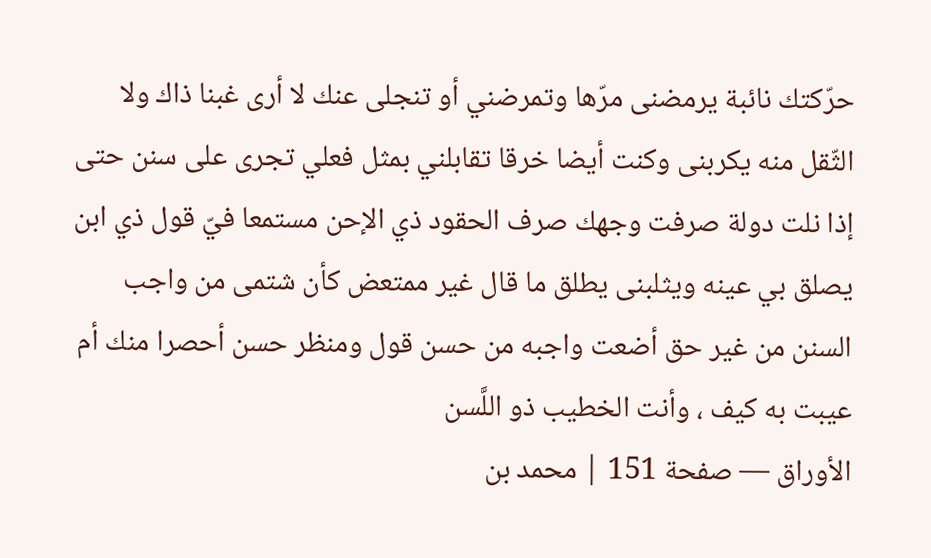حرّكتك نائبة يرمضنى مرّها وتمرضني أو تنجلى عنك لا أرى غبنا ذاك ولا الثّقل منه يكربنى وكنت أيضا خرقا تقابلني بمثل فعلي تجرى على سنن حتى إذا نلت دولة صرفت وجهك صرف الحقود ذي الإحن مستمعا فيّ قول ذي ابن يصلق بي عينه ويثلبنى يطلق ما قال غير ممتعض كأن شتمى من واجب السنن من غير حق أضعت واجبه من حسن قول ومنظر حسن أحصرا منك أم عيبت به كيف ، وأنت الخطيب ذو اللَّسن
الأوراق — صفحة 151 | محمد بن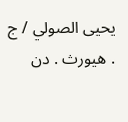يحيى الصولي / ج . هيورث . دن